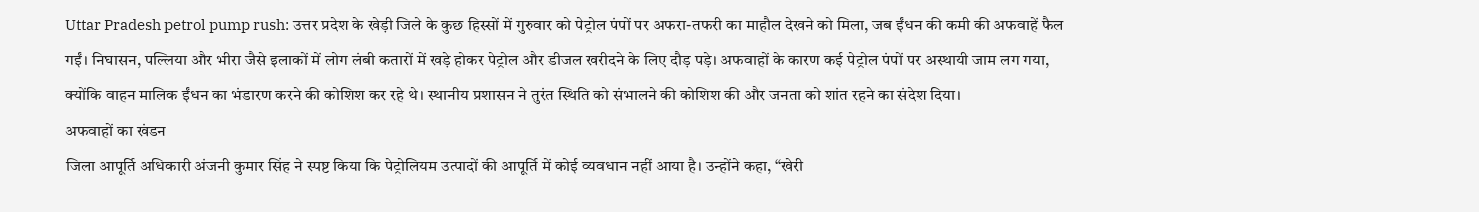Uttar Pradesh petrol pump rush: उत्तर प्रदेश के खेड़ी जिले के कुछ हिस्सों में गुरुवार को पेट्रोल पंपों पर अफरा-तफरी का माहौल देखने को मिला, जब ईंधन की कमी की अफवाहें फैल गईं। निघासन, पल्लिया और भीरा जैसे इलाकों में लोग लंबी कतारों में खड़े होकर पेट्रोल और डीजल खरीदने के लिए दौड़ पड़े। अफवाहों के कारण कई पेट्रोल पंपों पर अस्थायी जाम लग गया, क्योंकि वाहन मालिक ईंधन का भंडारण करने की कोशिश कर रहे थे। स्थानीय प्रशासन ने तुरंत स्थिति को संभालने की कोशिश की और जनता को शांत रहने का संदेश दिया।
अफवाहों का खंडन
जिला आपूर्ति अधिकारी अंजनी कुमार सिंह ने स्पष्ट किया कि पेट्रोलियम उत्पादों की आपूर्ति में कोई व्यवधान नहीं आया है। उन्होंने कहा, “खेरी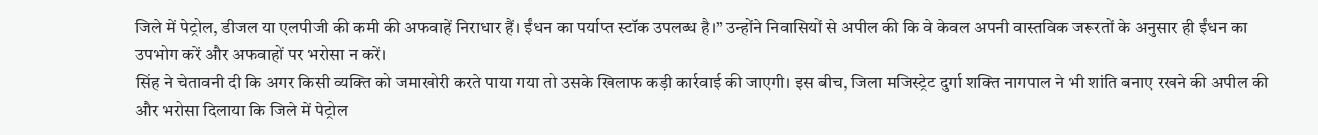जिले में पेट्रोल, डीजल या एलपीजी की कमी की अफवाहें निराधार हैं। ईंधन का पर्याप्त स्टॉक उपलब्ध है।” उन्होंने निवासियों से अपील की कि वे केवल अपनी वास्तविक जरूरतों के अनुसार ही ईंधन का उपभोग करें और अफवाहों पर भरोसा न करें।
सिंह ने चेतावनी दी कि अगर किसी व्यक्ति को जमाखोरी करते पाया गया तो उसके खिलाफ कड़ी कार्रवाई की जाएगी। इस बीच, जिला मजिस्ट्रेट दुर्गा शक्ति नागपाल ने भी शांति बनाए रखने की अपील की और भरोसा दिलाया कि जिले में पेट्रोल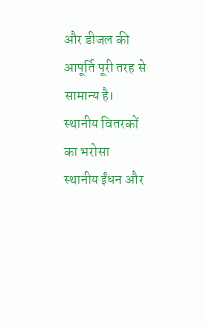और डीजल की आपूर्ति पूरी तरह से सामान्य है।
स्थानीय वितरकों का भरोसा
स्थानीय ईंधन और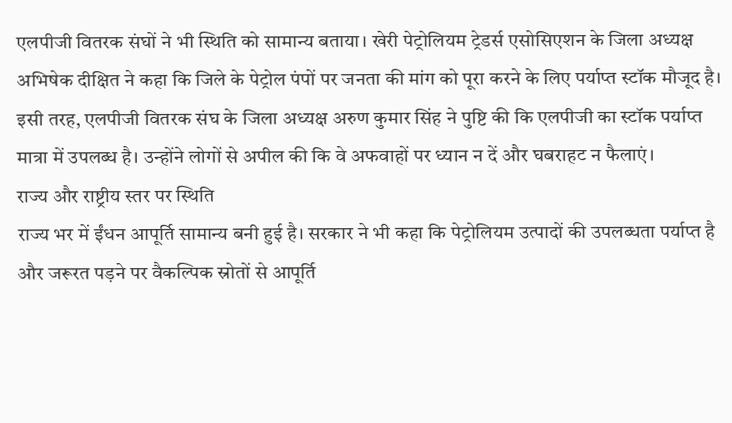एलपीजी वितरक संघों ने भी स्थिति को सामान्य बताया। खेरी पेट्रोलियम ट्रेडर्स एसोसिएशन के जिला अध्यक्ष अभिषेक दीक्षित ने कहा कि जिले के पेट्रोल पंपों पर जनता की मांग को पूरा करने के लिए पर्याप्त स्टॉक मौजूद है।
इसी तरह, एलपीजी वितरक संघ के जिला अध्यक्ष अरुण कुमार सिंह ने पुष्टि की कि एलपीजी का स्टॉक पर्याप्त मात्रा में उपलब्ध है। उन्होंने लोगों से अपील की कि वे अफवाहों पर ध्यान न दें और घबराहट न फैलाएं।
राज्य और राष्ट्रीय स्तर पर स्थिति
राज्य भर में ईंधन आपूर्ति सामान्य बनी हुई है। सरकार ने भी कहा कि पेट्रोलियम उत्पादों की उपलब्धता पर्याप्त है और जरूरत पड़ने पर वैकल्पिक स्रोतों से आपूर्ति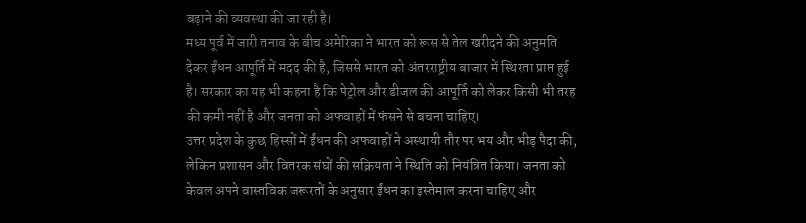बढ़ाने की व्यवस्था की जा रही है।
मध्य पूर्व में जारी तनाव के बीच अमेरिका ने भारत को रूस से तेल खरीदने की अनुमति देकर ईंधन आपूर्ति में मदद की है, जिससे भारत को अंतरराष्ट्रीय बाजार में स्थिरता प्राप्त हुई है। सरकार का यह भी कहना है कि पेट्रोल और डीजल की आपूर्ति को लेकर किसी भी तरह की कमी नहीं है और जनता को अफवाहों में फंसने से बचना चाहिए।
उत्तर प्रदेश के कुछ हिस्सों में ईंधन की अफवाहों ने अस्थायी तौर पर भय और भीड़ पैदा की, लेकिन प्रशासन और वितरक संघों की सक्रियता ने स्थिति को नियंत्रित किया। जनता को केवल अपने वास्तविक जरूरतों के अनुसार ईंधन का इस्तेमाल करना चाहिए और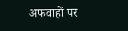अफवाहों पर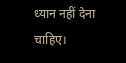ध्यान नहीं देना चाहिए।